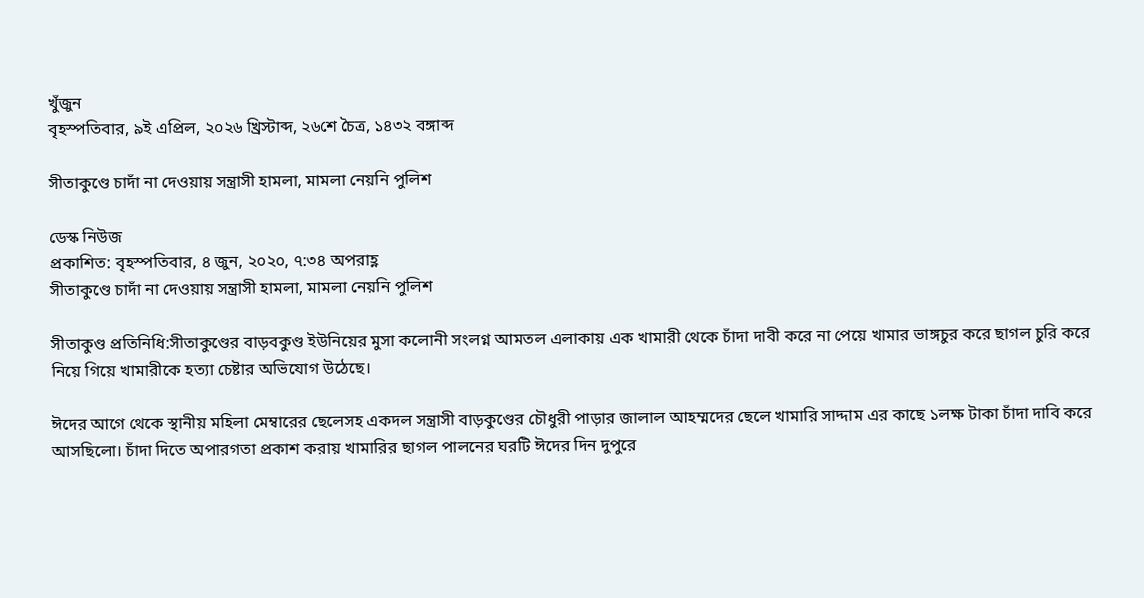খুঁজুন
বৃহস্পতিবার, ৯ই এপ্রিল, ২০২৬ খ্রিস্টাব্দ, ২৬শে চৈত্র, ১৪৩২ বঙ্গাব্দ

সীতাকুণ্ডে চাদাঁ না দেওয়ায় সন্ত্রাসী হামলা, মামলা নেয়নি পুলিশ

ডেস্ক নিউজ
প্রকাশিত: বৃহস্পতিবার, ৪ জুন, ২০২০, ৭:৩৪ অপরাহ্ণ
সীতাকুণ্ডে চাদাঁ না দেওয়ায় সন্ত্রাসী হামলা, মামলা নেয়নি পুলিশ

সীতাকুণ্ড প্রতিনিধি:সীতাকুণ্ডের বাড়বকুণ্ড ইউনিয়ের মুসা কলোনী সংলগ্ন আমতল এলাকায় এক খামারী থেকে চাঁদা দাবী করে না পেয়ে খামার ভাঙ্গচুর করে ছাগল চুরি করে নিয়ে গিয়ে খামারীকে হত্যা চেষ্টার অভিযোগ উঠেছে।

ঈদের আগে থেকে স্থানীয় মহিলা মেম্বারের ছেলেসহ একদল সন্ত্রাসী বাড়কুণ্ডের চৌধুরী পাড়ার জালাল আহম্মদের ছেলে খামারি সাদ্দাম এর কাছে ১লক্ষ টাকা চাঁদা দাবি করে আসছিলো। চাঁদা দিতে অপারগতা প্রকাশ করায় খামারির ছাগল পালনের ঘরটি ঈদের দিন দুপুরে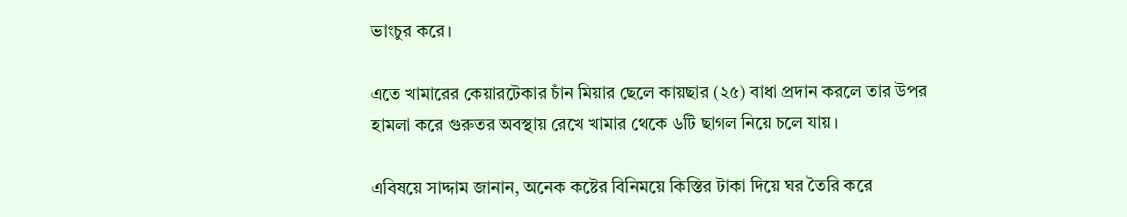ভাংচুর করে।

এতে খামারের কেয়ারটেকার চাঁন মিয়ার ছেলে কায়ছার (২৫) বাধা প্রদান করলে তার উপর হামলা করে গুরুতর অবস্থায় রেখে খামার থেকে ৬টি ছাগল নিয়ে চলে যায়।

এবিষয়ে সাদ্দাম জানান, অনেক কষ্টের বিনিময়ে কিস্তির টাকা দিয়ে ঘর তৈরি করে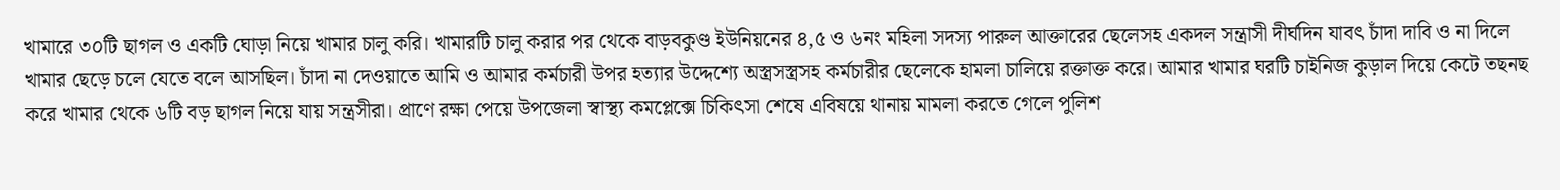খামারে ৩০টি ছাগল ও একটি ঘোড়া নিয়ে খামার চালু করি। খামারটি চালু করার পর থেকে বাড়বকুণ্ড ইউনিয়নের ৪,৫ ও ৬নং মহিলা সদস্য পারুল আক্তারের ছেলেসহ একদল সন্ত্রাসী দীর্ঘদিন যাবৎ চাঁদা দাবি ও না দিলে খামার ছেড়ে চলে যেতে বলে আসছিল। চাঁদা না দেওয়াতে আমি ও আমার কর্মচারী উপর হত্যার উদ্দেশ্যে অস্ত্রসস্ত্রসহ কর্মচারীর ছেলেকে হামলা চালিয়ে রক্তাক্ত করে। আমার খামার ঘরটি চাইনিজ কুড়াল দিয়ে কেটে তছনছ করে খামার থেকে ৬টি বড় ছাগল নিয়ে যায় সন্ত্রসীরা। প্রাণে রক্ষা পেয়ে উপজেলা স্বাস্থ্য কমপ্লেক্সে চিকিৎসা শেষে এবিষয়ে থানায় মামলা করতে গেলে পুলিশ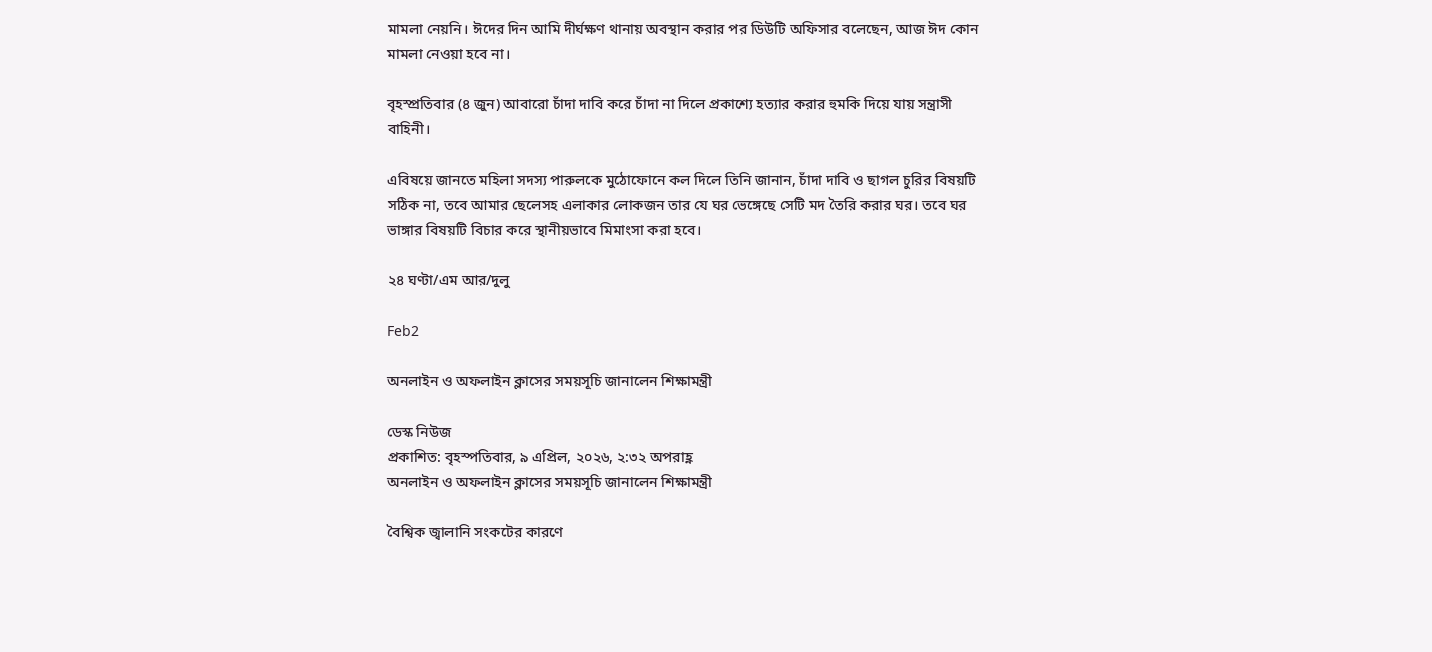মামলা নেয়নি। ঈদের দিন আমি দীর্ঘক্ষণ থানায় অবস্থান করার পর ডিউটি অফিসার বলেছেন, আজ ঈদ কোন মামলা নেওয়া হবে না।

বৃহস্প্রতিবার (৪ জুন) আবারো চাঁদা দাবি করে চাঁদা না দিলে প্রকাশ্যে হত্যার করার হুমকি দিয়ে যায় সন্ত্রাসী বাহিনী।

এবিষয়ে জানতে মহিলা সদস্য পারুলকে মুঠোফোনে কল দিলে তিনি জানান, চাঁদা দাবি ও ছাগল চুরির বিষয়টি সঠিক না, তবে আমার ছেলেসহ এলাকার লোকজন তার যে ঘর ভেঙ্গেছে সেটি মদ তৈরি করার ঘর। তবে ঘর ভাঙ্গার বিষয়টি বিচার করে স্থানীয়ভাবে মিমাংসা করা হবে।

২৪ ঘণ্টা/এম আর/দুলু

Feb2

অনলাইন ও অফলাইন ক্লাসের সময়সূচি জানালেন শিক্ষামন্ত্রী

ডেস্ক নিউজ
প্রকাশিত: বৃহস্পতিবার, ৯ এপ্রিল, ২০২৬, ২:৩২ অপরাহ্ণ
অনলাইন ও অফলাইন ক্লাসের সময়সূচি জানালেন শিক্ষামন্ত্রী

বৈশ্বিক জ্বালানি সংকটের কারণে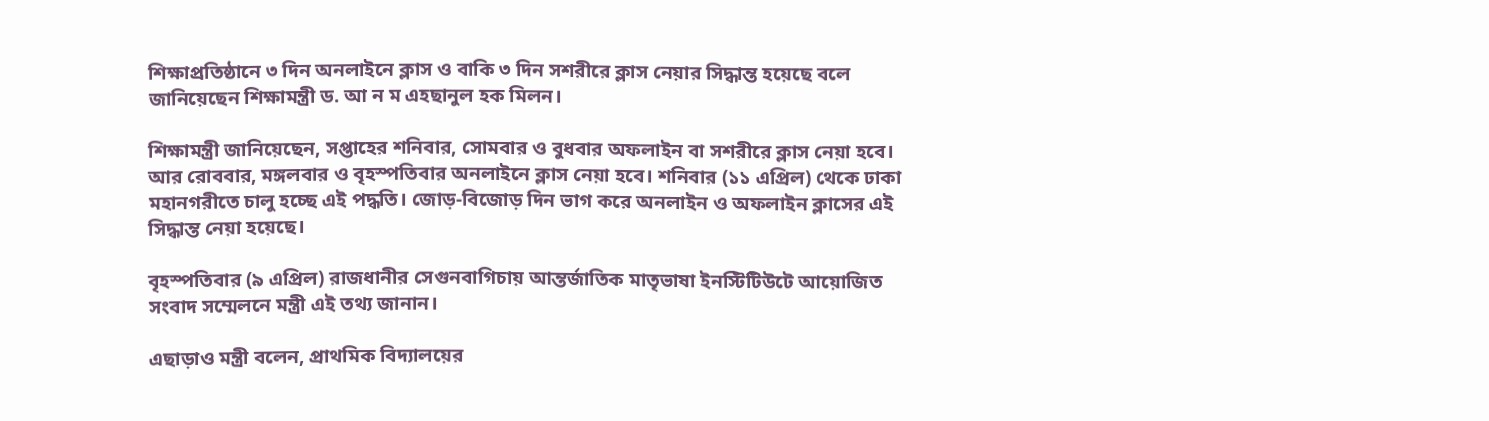শিক্ষাপ্রতিষ্ঠানে ৩ দিন অনলাইনে ক্লাস ও বাকি ৩ দিন সশরীরে ক্লাস নেয়ার সিদ্ধান্ত হয়েছে বলে জানিয়েছেন শিক্ষামন্ত্রী ড. আ ন ম এহছানুল হক মিলন।

শিক্ষামন্ত্রী জানিয়েছেন, সপ্তাহের শনিবার, সোমবার ও বুধবার অফলাইন বা সশরীরে ক্লাস নেয়া হবে। আর রোববার, মঙ্গলবার ও বৃহস্পতিবার অনলাইনে ক্লাস নেয়া হবে। শনিবার (১১ এপ্রিল) থেকে ঢাকা মহানগরীতে চালু হচ্ছে এই পদ্ধতি। জোড়-বিজোড় দিন ভাগ করে অনলাইন ও অফলাইন ক্লাসের এই সিদ্ধান্ত নেয়া হয়েছে।

বৃহস্পতিবার (৯ এপ্রিল) রাজধানীর সেগুনবাগিচায় আন্তর্জাতিক মাতৃভাষা ইনস্টিটিউটে আয়োজিত সংবাদ সম্মেলনে মন্ত্রী এই তথ্য জানান।

এছাড়াও মন্ত্রী বলেন, প্রাথমিক বিদ্যালয়ের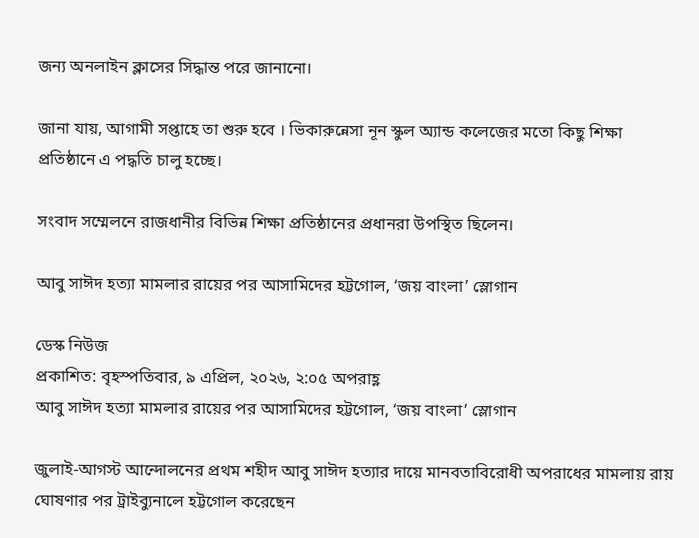জন্য অনলাইন ক্লাসের সিদ্ধান্ত পরে জানানো।

জানা যায়, আগামী সপ্তাহে তা শুরু হবে । ভিকারুন্নেসা নূন স্কুল অ্যান্ড কলেজের মতো কিছু শিক্ষা প্রতিষ্ঠানে এ পদ্ধতি চালু হচ্ছে।

সংবাদ সম্মেলনে রাজধানীর বিভিন্ন শিক্ষা প্রতিষ্ঠানের প্রধানরা উপস্থিত ছিলেন।

আবু সাঈদ হত্যা মামলার রায়ের পর আসামিদের হট্টগোল, ‘জয় বাংলা’ স্লোগান

ডেস্ক নিউজ
প্রকাশিত: বৃহস্পতিবার, ৯ এপ্রিল, ২০২৬, ২:০৫ অপরাহ্ণ
আবু সাঈদ হত্যা মামলার রায়ের পর আসামিদের হট্টগোল, ‘জয় বাংলা’ স্লোগান

জুলাই-আগস্ট আন্দোলনের প্রথম শহীদ আবু সাঈদ হত্যার দায়ে মানবতাবিরোধী অপরাধের মামলায় রায় ঘোষণার পর ট্রাইব্যুনালে হট্টগোল করেছেন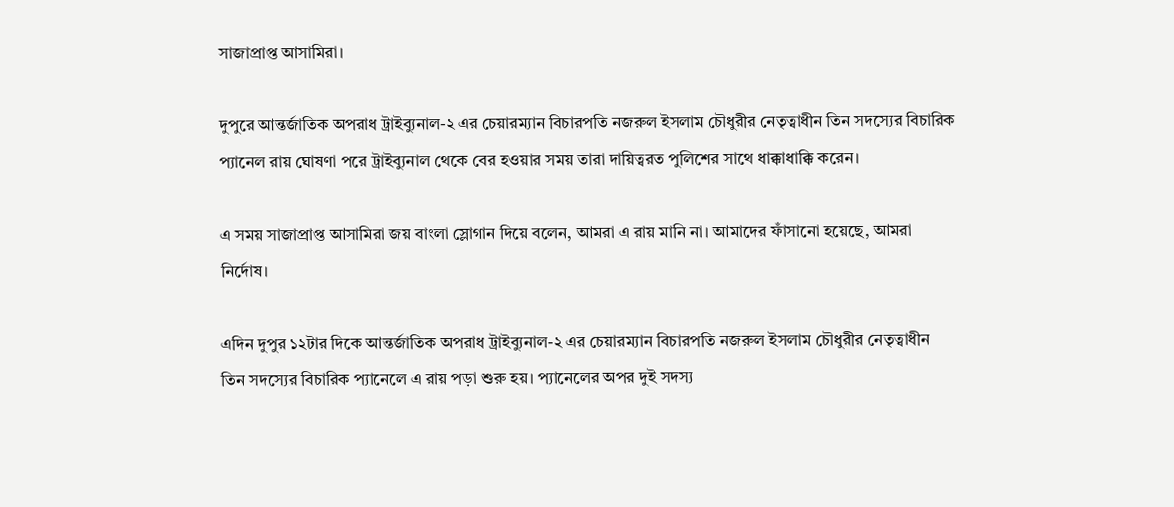সাজাপ্রাপ্ত আসামিরা।

দুপুরে আন্তর্জাতিক অপরাধ ট্রাইব্যুনাল-২ এর চেয়ারম্যান বিচারপতি নজরুল ইসলাম চৌধুরীর নেতৃত্বাধীন তিন সদস্যের বিচারিক প্যানেল রায় ঘোষণা পরে ট্রাইব্যুনাল থেকে বের হওয়ার সময় তারা দায়িত্বরত পুলিশের সাথে ধাক্কাধাক্কি করেন।

এ সময় সাজাপ্রাপ্ত আসামিরা জয় বাংলা স্লোগান দিয়ে বলেন, আমরা এ রায় মানি না। আমাদের ফাঁসানো হয়েছে, আমরা নির্দোষ।

এদিন দুপুর ১২টার দিকে আন্তর্জাতিক অপরাধ ট্রাইব্যুনাল-২ এর চেয়ারম্যান বিচারপতি নজরুল ইসলাম চৌধুরীর নেতৃত্বাধীন তিন সদস্যের বিচারিক প্যানেলে এ রায় পড়া শুরু হয়। প্যানেলের অপর দুই সদস্য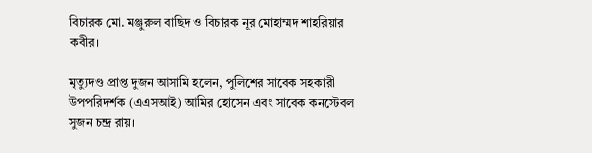বিচারক মো. মঞ্জুরুল বাছিদ ও বিচারক নূর মোহাম্মদ শাহরিয়ার কবীর।

মৃত্যুদণ্ড প্রাপ্ত দুজন আসামি হলেন, পুলিশের সাবেক সহকারী উপপরিদর্শক (এএসআই) আমির হোসেন এবং সাবেক কনস্টেবল সুজন চন্দ্র রায়।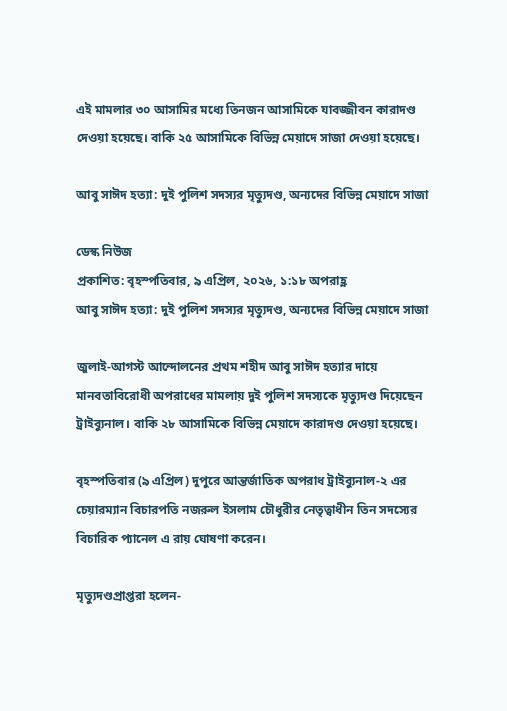এই মামলার ৩০ আসামির মধ্যে তিনজন আসামিকে যাবজ্জীবন কারাদণ্ড দেওয়া হয়েছে। বাকি ২৫ আসামিকে বিভিন্ন মেয়াদে সাজা দেওয়া হয়েছে।

আবু সাঈদ হত্যা: দুই পুলিশ সদস্যর মৃত্যুদণ্ড, অন্যদের বিভিন্ন মেয়াদে সাজা

ডেস্ক নিউজ
প্রকাশিত: বৃহস্পতিবার, ৯ এপ্রিল, ২০২৬, ১:১৮ অপরাহ্ণ
আবু সাঈদ হত্যা: দুই পুলিশ সদস্যর মৃত্যুদণ্ড, অন্যদের বিভিন্ন মেয়াদে সাজা

জুলাই-আগস্ট আন্দোলনের প্রথম শহীদ আবু সাঈদ হত্যার দায়ে মানবতাবিরোধী অপরাধের মামলায় দুই পুলিশ সদস্যকে মৃত্যুদণ্ড দিয়েছেন ট্রাইব্যুনাল। বাকি ২৮ আসামিকে বিভিন্ন মেয়াদে কারাদণ্ড দেওয়া হয়েছে।

বৃহস্পতিবার (৯ এপ্রিল) দুপুরে আন্তর্জাতিক অপরাধ ট্রাইব্যুনাল-২ এর চেয়ারম্যান বিচারপতি নজরুল ইসলাম চৌধুরীর নেতৃত্বাধীন তিন সদস্যের বিচারিক প্যানেল এ রায় ঘোষণা করেন।

মৃত্যুদণ্ডপ্রাপ্তরা হলেন-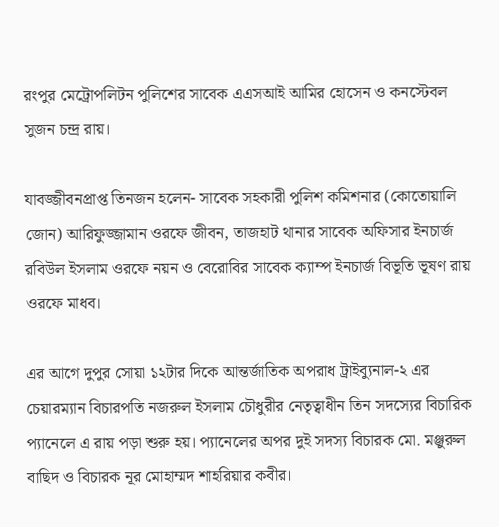রংপুর মেট্রোপলিটন পুলিশের সাবেক এএসআই আমির হোসেন ও কনস্টেবল সুজন চন্দ্র রায়।

যাবজ্জীবনপ্রাপ্ত তিনজন হলেন- সাবেক সহকারী পুলিশ কমিশনার (কোতোয়ালি জোন) আরিফুজ্জামান ওরফে জীবন, তাজহাট থানার সাবেক অফিসার ইনচার্জ রবিউল ইসলাম ওরফে নয়ন ও বেরোবির সাবেক ক্যাম্প ইনচার্জ বিভূতি ভূষণ রায় ওরফে মাধব।

এর আগে দুপুর সোয়া ১২টার দিকে আন্তর্জাতিক অপরাধ ট্রাইব্যুনাল-২ এর চেয়ারম্যান বিচারপতি নজরুল ইসলাম চৌধুরীর নেতৃত্বাধীন তিন সদস্যের বিচারিক প্যানেলে এ রায় পড়া শুরু হয়। প্যানেলের অপর দুই সদস্য বিচারক মো. মঞ্জুরুল বাছিদ ও বিচারক নূর মোহাম্মদ শাহরিয়ার কবীর।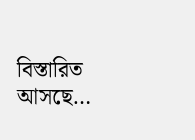বিস্তারিত আসছে…